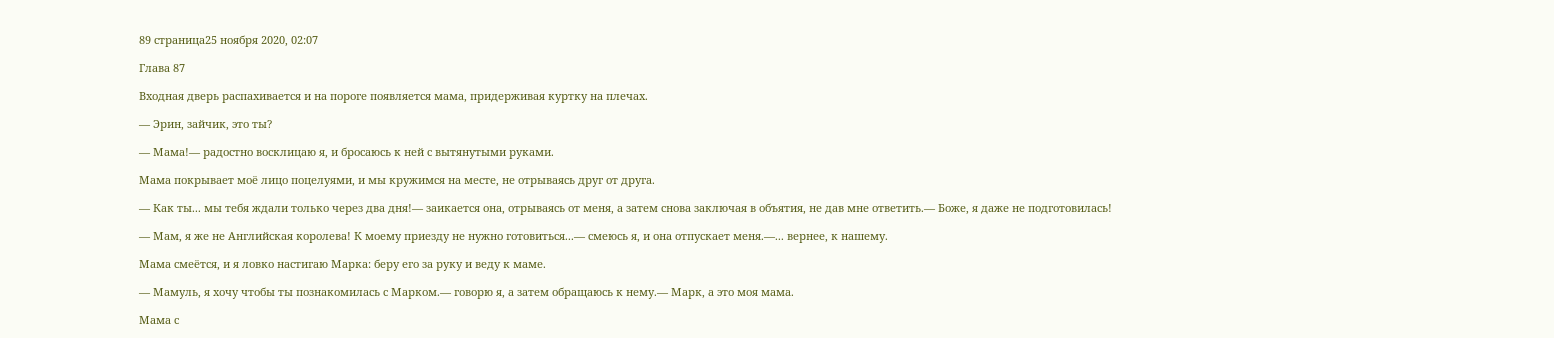89 страница25 ноября 2020, 02:07

Глава 87

Входная дверь распахивается и на пороге появляется мама, придерживая куртку на плечах.

— Эрин, зайчик, это ты?

— Мама!— радостно восклицаю я, и бросаюсь к ней с вытянутыми руками.

Мама покрывает моё лицо поцелуями, и мы кружимся на месте, не отрываясь друг от друга.

— Как ты... мы тебя ждали только через два дня!— заикается она, отрываясь от меня, а затем снова заключая в объятия, не дав мне ответить.— Боже, я даже не подготовилась!

— Мам, я же не Английская королева! К моему приезду не нужно готовиться...— смеюсь я, и она отпускает меня.—... вернее, к нашему.

Мама смеётся, и я ловко настигаю Марка: беру его за руку и веду к маме.

— Мамуль, я хочу чтобы ты познакомилась с Марком.— говорю я, а затем обращаюсь к нему.— Марк, а это моя мама.

Мама с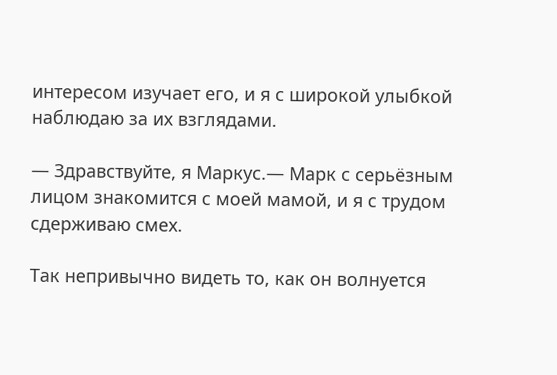интересом изучает его, и я с широкой улыбкой наблюдаю за их взглядами.

— Здравствуйте, я Маркус.— Марк с серьёзным лицом знакомится с моей мамой, и я с трудом сдерживаю смех.

Так непривычно видеть то, как он волнуется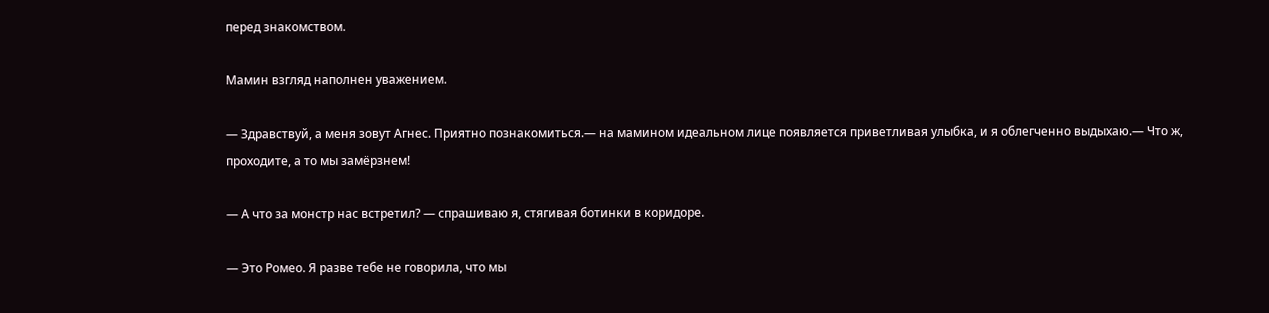перед знакомством.

Мамин взгляд наполнен уважением.

— Здравствуй, а меня зовут Агнес. Приятно познакомиться.— на мамином идеальном лице появляется приветливая улыбка, и я облегченно выдыхаю.— Что ж, проходите, а то мы замёрзнем!

— А что за монстр нас встретил? — спрашиваю я, стягивая ботинки в коридоре.

— Это Ромео. Я разве тебе не говорила, что мы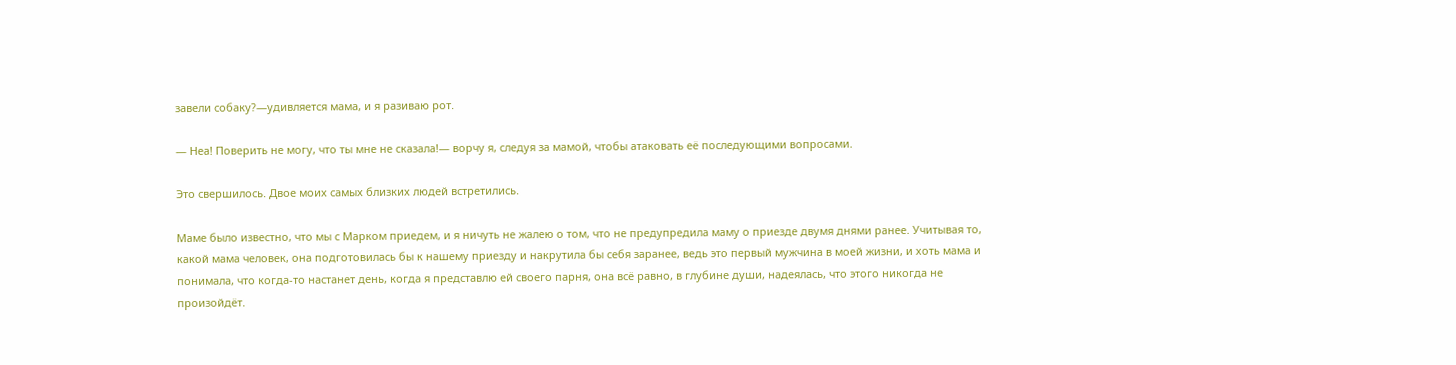завели собаку?—удивляется мама, и я разиваю рот.

— Неа! Поверить не могу, что ты мне не сказала!— ворчу я, следуя за мамой, чтобы атаковать её последующими вопросами.

Это свершилось. Двое моих самых близких людей встретились.

Маме было известно, что мы с Марком приедем, и я ничуть не жалею о том, что не предупредила маму о приезде двумя днями ранее. Учитывая то, какой мама человек, она подготовилась бы к нашему приезду и накрутила бы себя заранее, ведь это первый мужчина в моей жизни, и хоть мама и понимала, что когда-то настанет день, когда я представлю ей своего парня, она всё равно, в глубине души, надеялась, что этого никогда не произойдёт.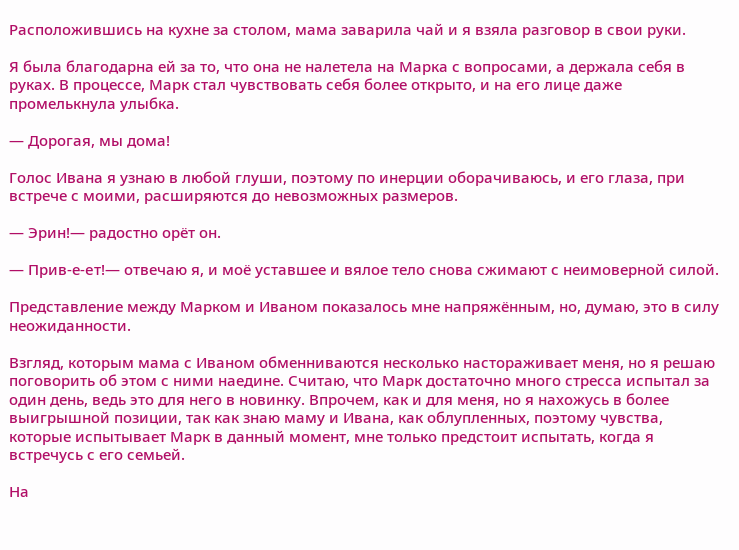Расположившись на кухне за столом, мама заварила чай и я взяла разговор в свои руки.

Я была благодарна ей за то, что она не налетела на Марка с вопросами, а держала себя в руках. В процессе, Марк стал чувствовать себя более открыто, и на его лице даже промелькнула улыбка.

— Дорогая, мы дома!

Голос Ивана я узнаю в любой глуши, поэтому по инерции оборачиваюсь, и его глаза, при встрече с моими, расширяются до невозможных размеров.

— Эрин!— радостно орёт он.

— Прив-е-eт!— отвечаю я, и моё уставшее и вялое тело снова сжимают с неимоверной силой.

Представление между Марком и Иваном показалось мне напряжённым, но, думаю, это в силу неожиданности.

Взгляд, которым мама с Иваном обменниваются несколько настораживает меня, но я решаю поговорить об этом с ними наедине. Считаю, что Марк достаточно много стресса испытал за один день, ведь это для него в новинку. Впрочем, как и для меня, но я нахожусь в более выигрышной позиции, так как знаю маму и Ивана, как облупленных, поэтому чувства, которые испытывает Марк в данный момент, мне только предстоит испытать, когда я встречусь с его семьей.

На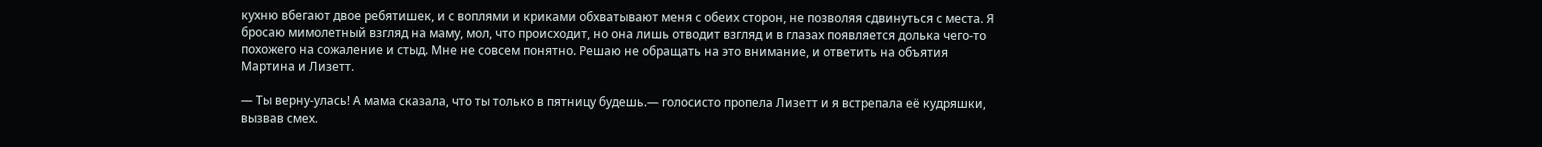кухню вбегают двое ребятишек, и с воплями и криками обхватывают меня с обеих сторон, не позволяя сдвинуться с места. Я бросаю мимолетный взгляд на маму, мол, что происходит, но она лишь отводит взгляд и в глазах появляется долька чего-то похожего на сожаление и стыд. Мне не совсем понятно. Решаю не обращать на это внимание, и ответить на объятия Мартина и Лизетт.

— Ты верну-улась! А мама сказала, что ты только в пятницу будешь.— голосисто пропела Лизетт и я встрепала её кудряшки, вызвав смех.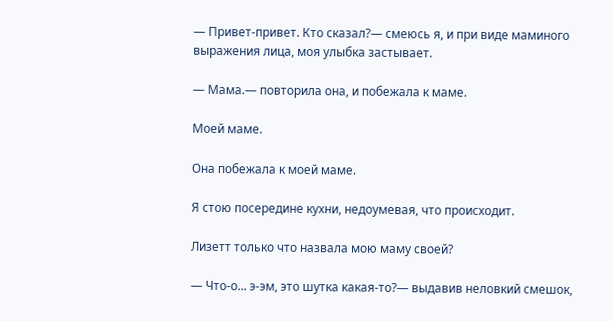— Привет-привет. Кто сказал?— смеюсь я, и при виде маминого выражения лица, моя улыбка застывает.

— Мама.— повторила она, и побежала к маме.

Моей маме.

Она побежала к моей маме.

Я стою посередине кухни, недоумевая, что происходит.

Лизетт только что назвала мою маму своей?

— Что-о... э-эм, это шутка какая-то?— выдавив неловкий смешок,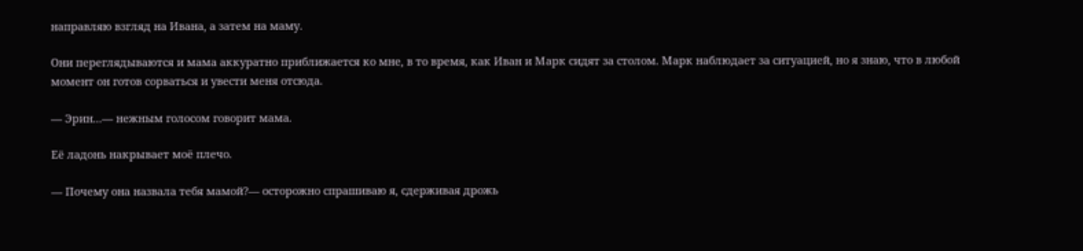направляю взгляд на Ивана, а затем на маму.

Они переглядываются и мама аккуратно приближается ко мне, в то время, как Иван и Марк сидят за столом. Марк наблюдает за ситуацией, но я знаю, что в любой момент он готов сорваться и увести меня отсюда.

— Эрин...— нежным голосом говорит мама.

Её ладонь накрывает моё плечо.

— Почему она назвала тебя мамой?— осторожно спрашиваю я, сдерживая дрожь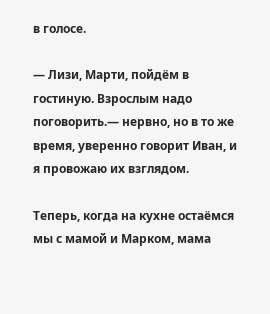в голосе.

— Лизи, Марти, пойдём в гостиную. Взрослым надо поговорить.— нервно, но в то же время, уверенно говорит Иван, и я провожаю их взглядом.

Теперь, когда на кухне остаёмся мы с мамой и Марком, мама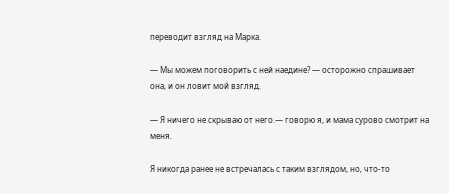переводит взгляд на Марка.

— Мы можем поговорить с ней наедине? — осторожно спрашивает она, и он ловит мой взгляд.

— Я ничего не скрываю от него.— говорю я, и мама сурово смотрит на меня.

Я никогда ранее не встречалась с таким взглядом, но, что-то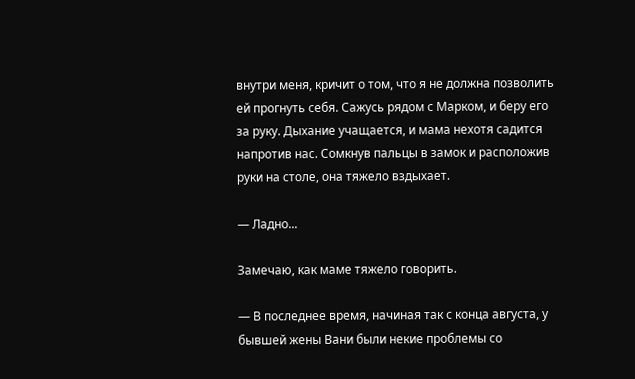внутри меня, кричит о том, что я не должна позволить ей прогнуть себя. Сажусь рядом с Марком, и беру его за руку. Дыхание учащается, и мама нехотя садится напротив нас. Сомкнув пальцы в замок и расположив руки на столе, она тяжело вздыхает.

— Ладно...

Замечаю, как маме тяжело говорить.

— В последнее время, начиная так с конца августа, у бывшей жены Вани были некие проблемы со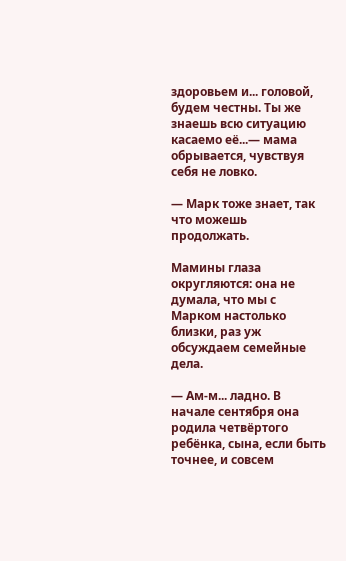здоровьем и... головой, будем честны. Ты же знаешь всю ситуацию касаемо её...— мама обрывается, чувствуя себя не ловко.

— Марк тоже знает, так что можешь продолжать.

Мамины глаза округляются: она не думала, что мы с Марком настолько близки, раз уж обсуждаем семейные дела.

— Ам-м... ладно. В начале сентября она родила четвёртого ребёнка, сына, если быть точнее, и совсем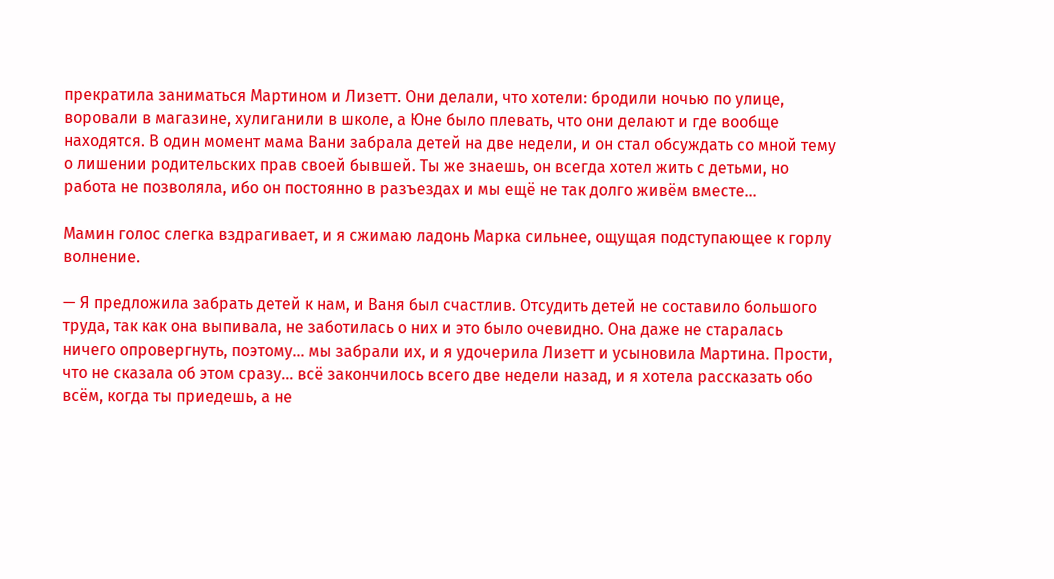прекратила заниматься Мартином и Лизетт. Они делали, что хотели: бродили ночью по улице, воровали в магазине, хулиганили в школе, а Юне было плевать, что они делают и где вообще находятся. В один момент мама Вани забрала детей на две недели, и он стал обсуждать со мной тему о лишении родительских прав своей бывшей. Ты же знаешь, он всегда хотел жить с детьми, но работа не позволяла, ибо он постоянно в разъездах и мы ещё не так долго живём вместе...

Мамин голос слегка вздрагивает, и я сжимаю ладонь Марка сильнее, ощущая подступающее к горлу волнение.

— Я предложила забрать детей к нам, и Ваня был счастлив. Отсудить детей не составило большого труда, так как она выпивала, не заботилась о них и это было очевидно. Она даже не старалась ничего опровергнуть, поэтому... мы забрали их, и я удочерила Лизетт и усыновила Мартина. Прости, что не сказала об этом сразу... всё закончилось всего две недели назад, и я хотела рассказать обо всём, когда ты приедешь, а не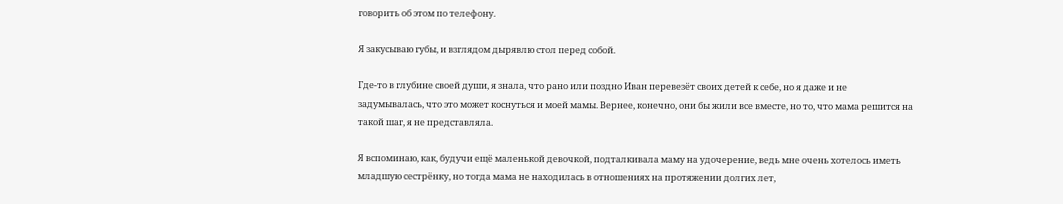говорить об этом по телефону.

Я закусываю губы, и взглядом дырявлю стол перед собой.

Где-то в глубине своей души, я знала, что рано или поздно Иван перевезёт своих детей к себе, но я даже и не задумывалась, что это может коснуться и моей мамы. Вернее, конечно, они бы жили все вместе, но то, что мама решится на такой шаг, я не представляла.

Я вспоминаю, как, будучи ещё маленькой девочкой, подталкивала маму на удочерение, ведь мне очень хотелось иметь младшую сестрёнку, но тогда мама не находилась в отношениях на протяжении долгих лет,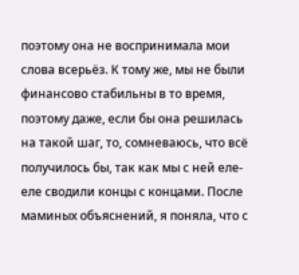поэтому она не воспринимала мои слова всерьёз. К тому же, мы не были финансово стабильны в то время, поэтому даже, если бы она решилась на такой шаг, то, сомневаюсь, что всё получилось бы, так как мы с ней еле-еле сводили концы с концами. После маминых объяснений, я поняла, что с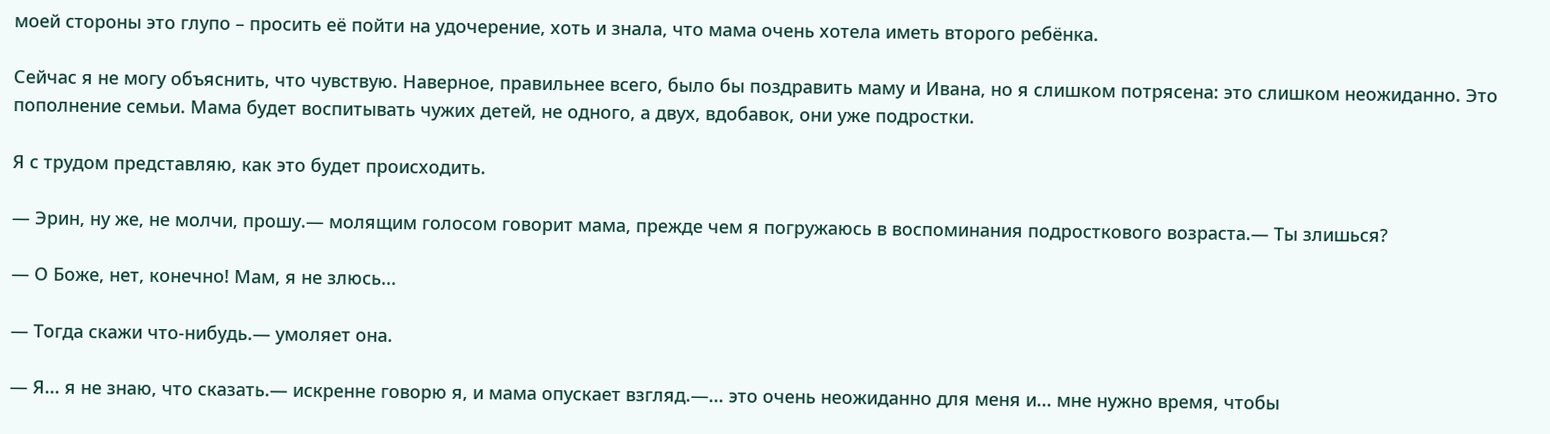моей стороны это глупо – просить её пойти на удочерение, хоть и знала, что мама очень хотела иметь второго ребёнка.

Сейчас я не могу объяснить, что чувствую. Наверное, правильнее всего, было бы поздравить маму и Ивана, но я слишком потрясена: это слишком неожиданно. Это пополнение семьи. Мама будет воспитывать чужих детей, не одного, а двух, вдобавок, они уже подростки.

Я с трудом представляю, как это будет происходить.

— Эрин, ну же, не молчи, прошу.— молящим голосом говорит мама, прежде чем я погружаюсь в воспоминания подросткового возраста.— Ты злишься?

— О Боже, нет, конечно! Мам, я не злюсь...

— Тогда скажи что-нибудь.— умоляет она.

— Я... я не знаю, что сказать.— искренне говорю я, и мама опускает взгляд.—... это очень неожиданно для меня и... мне нужно время, чтобы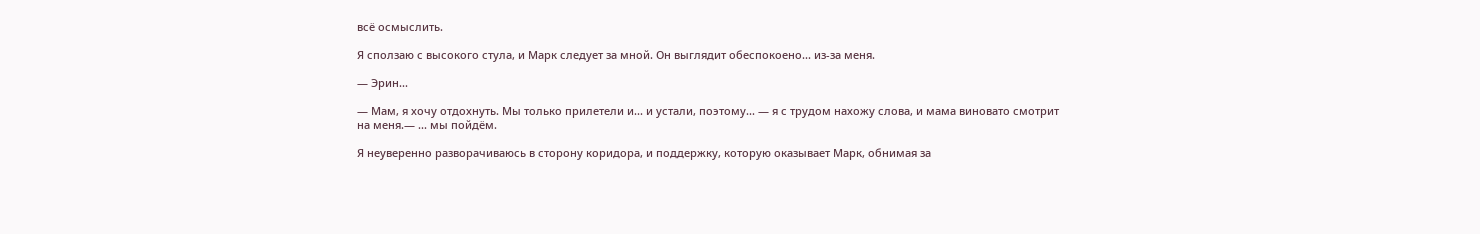всё осмыслить.

Я сползаю с высокого стула, и Марк следует за мной. Он выглядит обеспокоено... из-за меня.

— Эрин...

— Мам, я хочу отдохнуть. Мы только прилетели и... и устали, поэтому... — я с трудом нахожу слова, и мама виновато смотрит на меня.— ... мы пойдём.

Я неуверенно разворачиваюсь в сторону коридора, и поддержку, которую оказывает Марк, обнимая за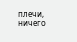плечи, ничего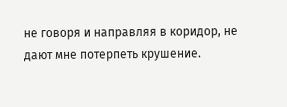не говоря и направляя в коридор, не дают мне потерпеть крушение.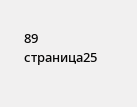89 страница25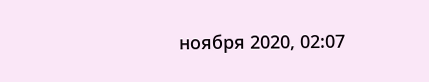ноября 2020, 02:07